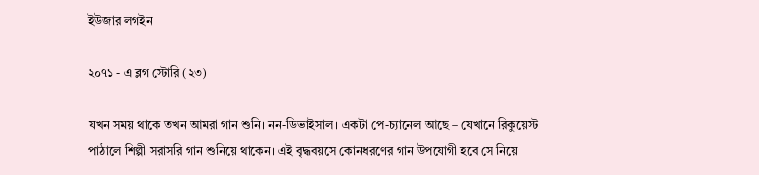ইউজার লগইন

২০৭১ - এ ব্লগ স্টোরি (২৩)

যখন সময় থাকে তখন আমরা গান শুনি। নন-ডিভাইসাল। একটা পে-চ্যানেল আছে – যেখানে রিকুয়েস্ট পাঠালে শিল্পী সরাসরি গান শুনিয়ে থাকেন। এই বৃদ্ধবয়সে কোনধরণের গান উপযোগী হবে সে নিয়ে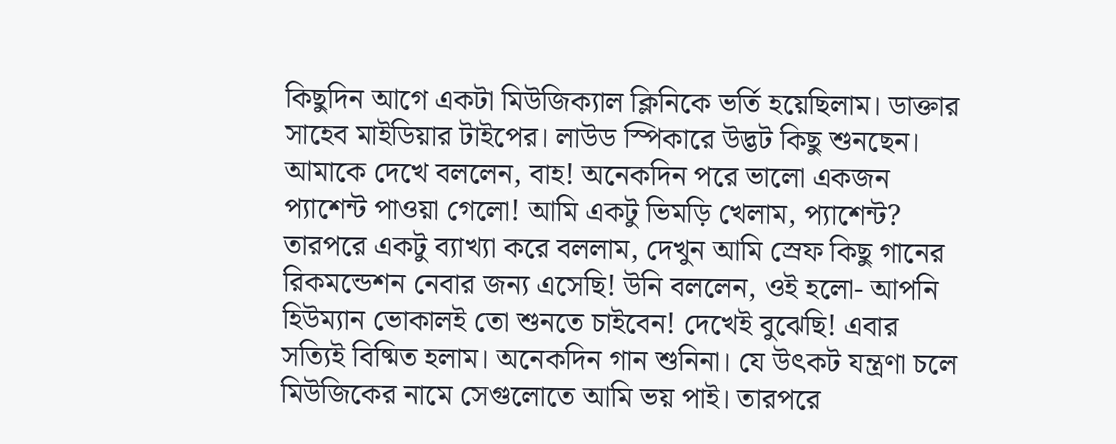কিছুদিন আগে একটা মিউজিক্যাল ক্লিনিকে ভর্তি হয়েছিলাম। ডাক্তার সাহেব মাইডিয়ার টাইপের। লাউড স্পিকারে উদ্ভট কিছু শুনছেন। আমাকে দেখে বললেন, বাহ! অনেকদিন পরে ভালো একজন প্যাশেন্ট পাওয়া গেলো! আমি একটু ভিমড়ি খেলাম, প্যাশেন্ট? তারপরে একটু ব্যাখ্যা করে বললাম, দেখুন আমি স্রেফ কিছু গানের রিকমন্ডেশন নেবার জন্য এসেছি! উনি বললেন, ওই হলো- আপনি হিউম্যান ভোকালই তো শুনতে চাইবেন! দেখেই বুঝেছি! এবার সত্যিই বিষ্মিত হলাম। অনেকদিন গান শুনিনা। যে উৎকট যন্ত্রণা চলে মিউজিকের নামে সেগুলোতে আমি ভয় পাই। তারপরে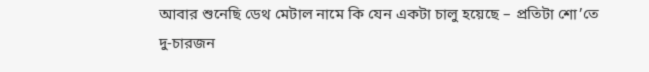আবার শুনেছি ডেথ মেটাল নামে কি যেন একটা চালু হয়েছে – প্রতিটা শো’তে দু-চারজন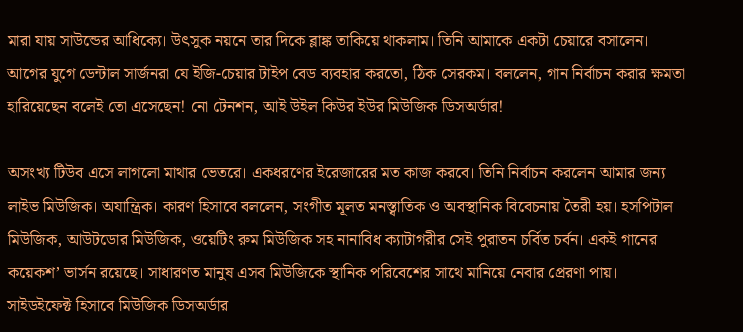মারা যায় সাউন্ডের আধিক্যে। উৎসুক নয়নে তার দিকে ব্লাঙ্ক তাকিয়ে থাকলাম। তিনি আমাকে একটা চেয়ারে বসালেন। আগের যুগে ডেন্টাল সার্জনরা যে ইজি-চেয়ার টাইপ বেড ব্যবহার করতো, ঠিক সেরকম। বললেন, গান নির্বাচন করার ক্ষমতা হারিয়েছেন বলেই তো এসেছেন! নো টেনশন, আই উইল কিউর ইউর মিউজিক ডিসঅর্ডার!

অসংখ্য টিউব এসে লাগলো মাথার ভেতরে। একধরণের ইরেজারের মত কাজ করবে। তিনি নির্বাচন করলেন আমার জন্য লাইভ মিউজিক। অযান্ত্রিক। কারণ হিসাবে বললেন, সংগীত মূলত মনস্ত্বাতিক ও অবস্থানিক বিবেচনায় তৈরী হয়। হসপিটাল মিউজিক, আউটডোর মিউজিক, ওয়েটিং রুম মিউজিক সহ নানাবিধ ক্যাটাগরীর সেই পুরাতন চর্বিত চর্বন। একই গানের কয়েকশ’ ভার্সন রয়েছে। সাধারণত মানুষ এসব মিউজিকে স্থানিক পরিবেশের সাথে মানিয়ে নেবার প্রেরণা পায়। সাইডইফেক্ট হিসাবে মিউজিক ডিসঅর্ডার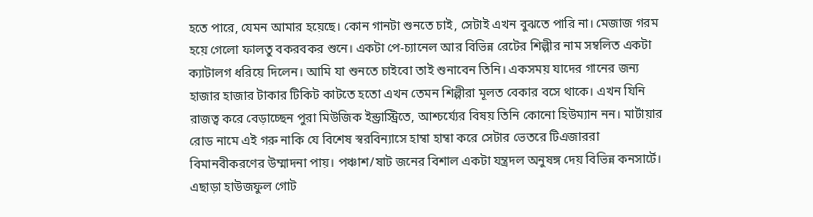হতে পারে, যেমন আমার হয়েছে। কোন গানটা শুনতে চাই, সেটাই এখন বুঝতে পারি না। মেজাজ গরম হয়ে গেলো ফালতু বকরবকর শুনে। একটা পে-চ্যানেল আর বিভিন্ন রেটের শিল্পীর নাম সম্বলিত একটা ক্যাটালগ ধরিয়ে দিলেন। আমি যা শুনতে চাইবো তাই শুনাবেন তিনি। একসময় যাদের গানের জন্য হাজার হাজার টাকার টিকিট কাটতে হতো এখন তেমন শিল্পীরা মূলত বেকার বসে থাকে। এখন যিনি রাজত্ব করে বেড়াচ্ছেন পুরা মিউজিক ইন্ড্রাস্ট্রিতে, আশ্চর্য্যের বিষয় তিনি কোনো হিউম্যান নন। মার্টায়ার রোড নামে এই গরু নাকি যে বিশেষ স্বরবিন্যাসে হাম্বা হাম্বা করে সেটার ভেতরে টিএজাররা বিমানবীকরণের উম্মাদনা পায়। পঞ্চাশ/ষাট জনের বিশাল একটা যন্ত্রদল অনুষঙ্গ দেয় বিভিন্ন কনসার্টে। এছাড়া হাউজফুল গোট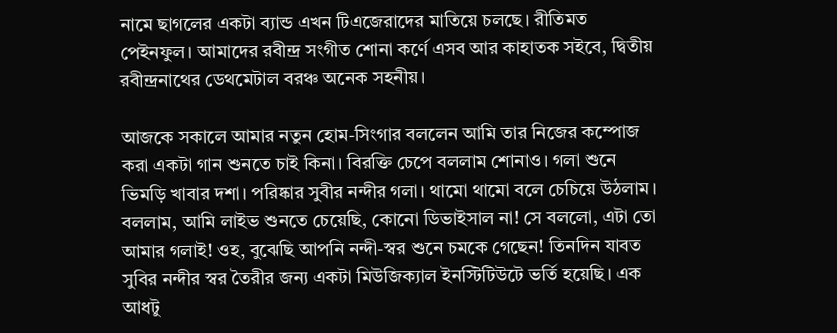নামে ছাগলের একটা ব্যান্ড এখন টিএজেরাদের মাতিয়ে চলছে। রীতিমত পেইনফুল। আমাদের রবীন্দ্র সংগীত শোনা কর্ণে এসব আর কাহাতক সইবে, দ্বিতীয় রবীন্দ্রনাথের ডেথমেটাল বরঞ্চ অনেক সহনীয়।

আজকে সকালে আমার নতুন হোম-সিংগার বললেন আমি তার নিজের কম্পোজ করা একটা গান শুনতে চাই কিনা। বিরক্তি চেপে বললাম শোনাও। গলা শুনে ভিমড়ি খাবার দশা। পরিষ্কার সুবীর নন্দীর গলা। থামো থামো বলে চেচিয়ে উঠলাম। বললাম, আমি লাইভ শুনতে চেয়েছি, কোনো ডিভাইসাল না! সে বললো, এটা তো আমার গলাই! ওহ, বুঝেছি আপনি নন্দী-স্বর শুনে চমকে গেছেন! তিনদিন যাবত সুবির নন্দীর স্বর তৈরীর জন্য একটা মিউজিক্যাল ইনস্টিটিউটে ভর্তি হয়েছি। এক আধটু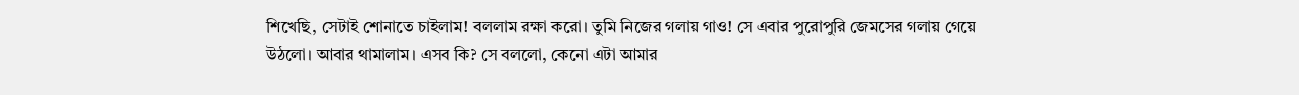শিখেছি, সেটাই শোনাতে চাইলাম! বললাম রক্ষা করো। তুমি নিজের গলায় গাও! সে এবার পুরোপুরি জেমসের গলায় গেয়ে উঠলো। আবার থামালাম। এসব কি? সে বললো, কেনো এটা আমার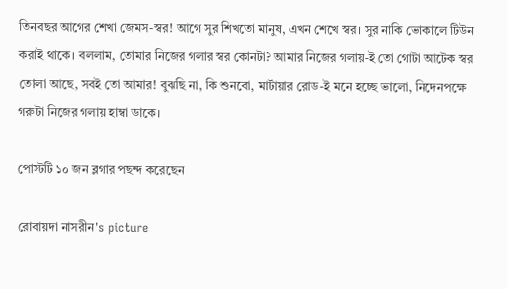তিনবছর আগের শেখা জেমস-স্বর! আগে সুর শিখতো মানুষ, এখন শেখে স্বর। সুর নাকি ভোকালে টিউন করাই থাকে। বললাম, তোমার নিজের গলার স্বর কোনটা? আমার নিজের গলায়-ই তো গোটা আটেক স্বর তোলা আছে, সবই তো আমার! বুঝছি না, কি শুনবো, মার্টায়ার রোড-ই মনে হচ্ছে ভালো, নিদেনপক্ষে গরুটা নিজের গলায় হাম্বা ডাকে।

পোস্টটি ১০ জন ব্লগার পছন্দ করেছেন

রোবায়দা নাসরীন's picture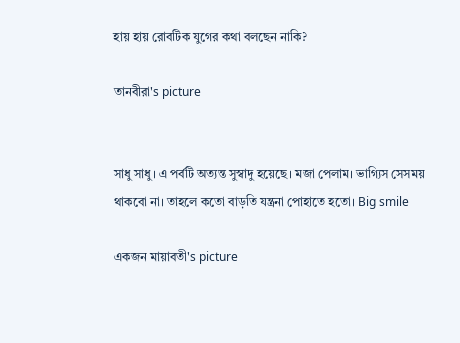হায় হায় রোবটিক যুগের কথা বলছেন নাকি?

তানবীরা's picture


সাধু সাধু। এ পর্বটি অত্যন্ত সুস্বাদু হয়েছে। মজা পেলাম। ভাগ্যিস সেসময় থাকবো না। তাহলে কতো বাড়তি যন্ত্রনা পোহাতে হতো। Big smile

একজন মায়াবতী's picture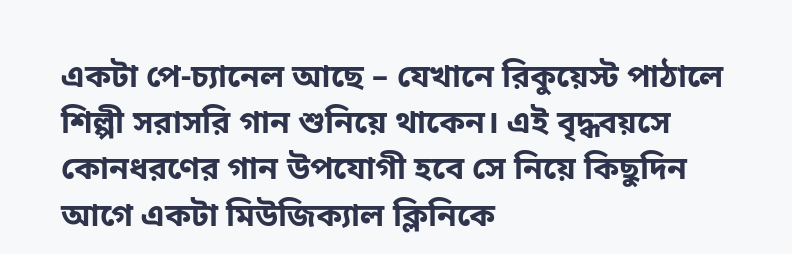একটা পে-চ্যানেল আছে – যেখানে রিকুয়েস্ট পাঠালে শিল্পী সরাসরি গান শুনিয়ে থাকেন। এই বৃদ্ধবয়সে কোনধরণের গান উপযোগী হবে সে নিয়ে কিছুদিন আগে একটা মিউজিক্যাল ক্লিনিকে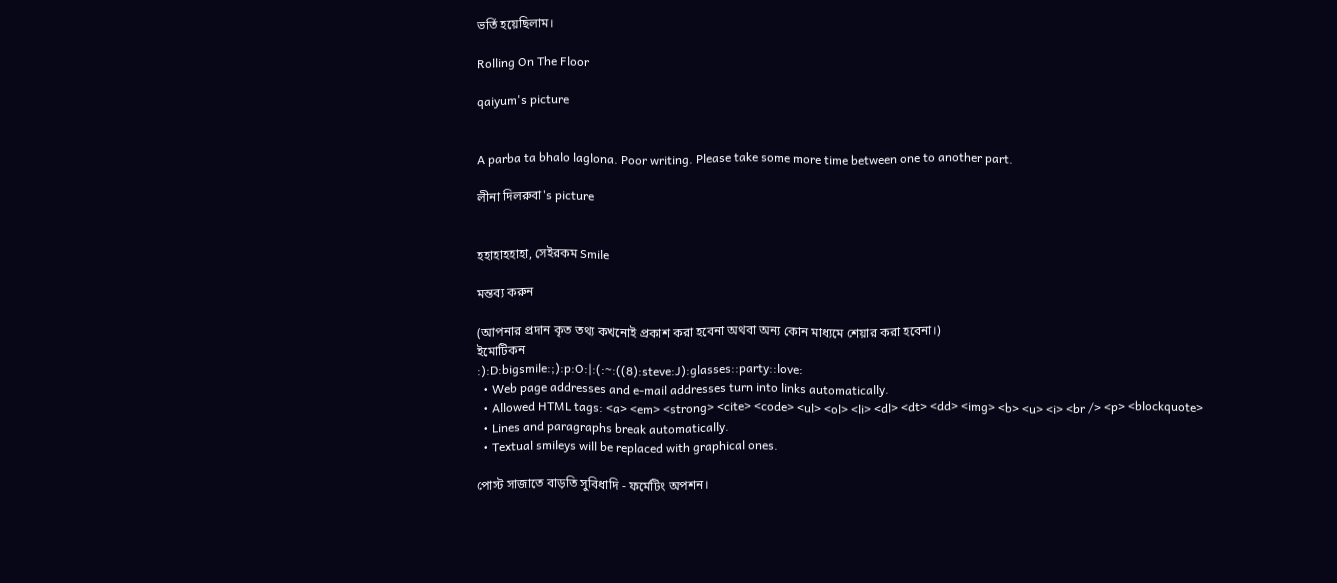ভর্তি হয়েছিলাম।

Rolling On The Floor

qaiyum's picture


A parba ta bhalo laglona. Poor writing. Please take some more time between one to another part.

লীনা দিলরুবা's picture


হহাহাহহাহা, সেইরকম Smile

মন্তব্য করুন

(আপনার প্রদান কৃত তথ্য কখনোই প্রকাশ করা হবেনা অথবা অন্য কোন মাধ্যমে শেয়ার করা হবেনা।)
ইমোটিকন
:):D:bigsmile:;):p:O:|:(:~:((8):steve:J):glasses::party::love:
  • Web page addresses and e-mail addresses turn into links automatically.
  • Allowed HTML tags: <a> <em> <strong> <cite> <code> <ul> <ol> <li> <dl> <dt> <dd> <img> <b> <u> <i> <br /> <p> <blockquote>
  • Lines and paragraphs break automatically.
  • Textual smileys will be replaced with graphical ones.

পোস্ট সাজাতে বাড়তি সুবিধাদি - ফর্মেটিং অপশন।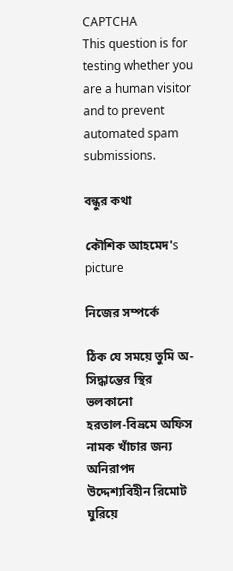CAPTCHA
This question is for testing whether you are a human visitor and to prevent automated spam submissions.

বন্ধুর কথা

কৌশিক আহমেদ's picture

নিজের সম্পর্কে

ঠিক যে সময়ে তুমি অ-সিদ্ধান্তের স্থির ভলকানো
হরতাল-বিভ্রমে অফিস নামক খাঁচার জন্য অনিরাপদ
উদ্দেশ্যবিহীন রিমোট ঘুরিয়ে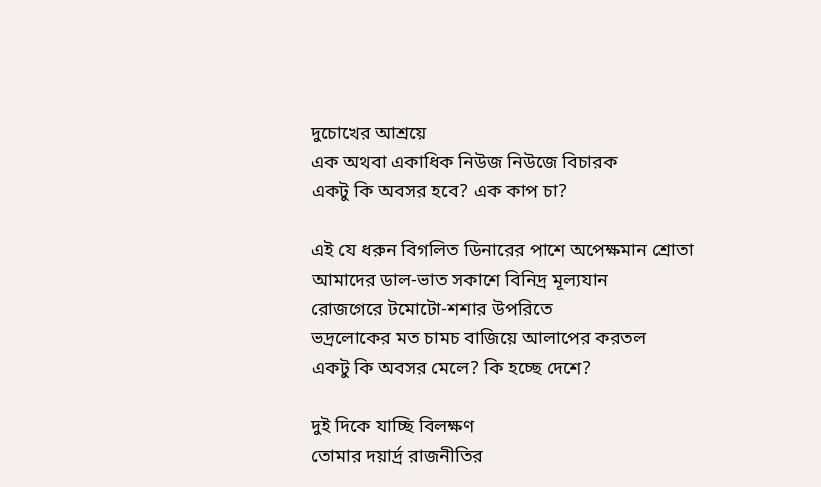দুচোখের আশ্রয়ে
এক অথবা একাধিক নিউজ নিউজে বিচারক
একটু কি অবসর হবে? এক কাপ চা?

এই যে ধরুন বিগলিত ডিনারের পাশে অপেক্ষমান শ্রোতা
আমাদের ডাল-ভাত সকাশে বিনিদ্র মূল্যযান
রোজগেরে টমোটো-শশার উপরিতে
ভদ্রলোকের মত চামচ বাজিয়ে আলাপের করতল
একটু কি অবসর মেলে? কি হচ্ছে দেশে?

দুই দিকে যাচ্ছি বিলক্ষণ
তোমার দয়ার্দ্র রাজনীতির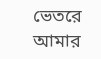ভেতরে আমার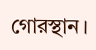গোরস্থান।